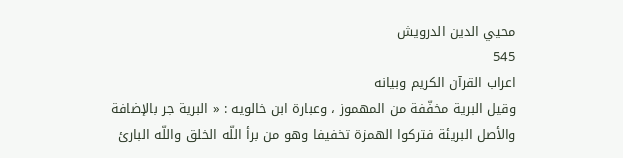محيي الدين الدرويش
545
اعراب القرآن الكريم وبيانه
وقيل البرية مخفّفة من المهموز ، وعبارة ابن خالويه : « البرية جر بالإضافة والأصل البريئة فتركوا الهمزة تخفيفا وهو من برأ اللّه الخلق واللّه البارئ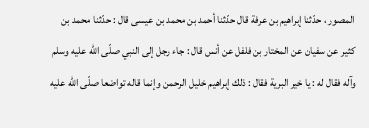المصور ، حدّثنا إبراهيم بن عرفة قال حدّثنا أحمد بن محمد بن عيسى قال : حدّثنا محمد بن كثير عن سفيان عن المختار بن فلفل عن أنس قال : جاء رجل إلى النبي صلّى اللّه عليه وسلم وآله فقال له : يا خير البرية فقال : ذلك إبراهيم خليل الرحمن وإنما قاله تواضعا صلّى اللّه عليه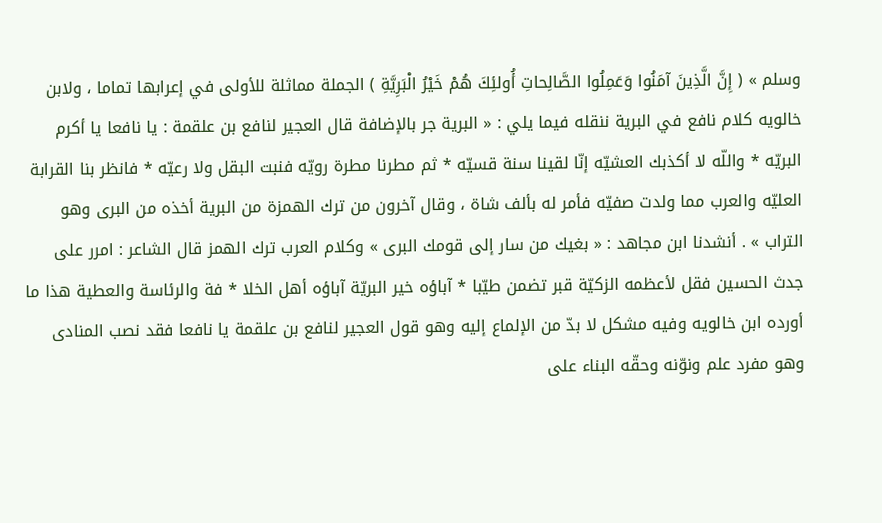وسلم » ( إِنَّ الَّذِينَ آمَنُوا وَعَمِلُوا الصَّالِحاتِ أُولئِكَ هُمْ خَيْرُ الْبَرِيَّةِ ) الجملة مماثلة للأولى في إعرابها تماما ، ولابن خالويه كلام نافع في البرية ننقله فيما يلي : « البرية جر بالإضافة قال العجير لنافع بن علقمة : يا نافعا يا أكرم البريّه * واللّه لا أكذبك العشيّه إنّا لقينا سنة قسيّه * ثم مطرنا مطرة رويّه فنبت البقل ولا رعيّه * فانظر بنا القرابة العليّه والعرب مما ولدت صفيّه فأمر له بألف شاة ، وقال آخرون من ترك الهمزة من البرية أخذه من البرى وهو التراب » . أنشدنا ابن مجاهد : « بغيك من سار إلى قومك البرى » وكلام العرب ترك الهمز قال الشاعر : امرر على جدث الحسين فقل لأعظمه الزكيّة قبر تضمن طيّبا * آباؤه خير البريّة آباؤه أهل الخلا * فة والرئاسة والعطية هذا ما أورده ابن خالويه وفيه مشكل لا بدّ من الإلماع إليه وهو قول العجير لنافع بن علقمة يا نافعا فقد نصب المنادى وهو مفرد علم ونوّنه وحقّه البناء على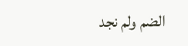الضم ولم نجد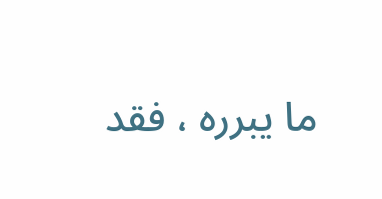ما يبرره ، فقد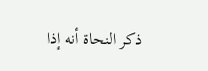ذكر النحاة أنه إذا